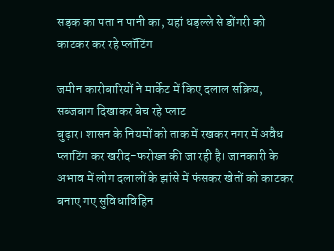सड़क का पता न पानी का, यहां धड़ल्ले से डोंगरी को काटकर कर रहे प्लॉटिंग

जमीन कारोबारियों ने मार्केट में किए दलाल सक्रिय, सब्जबाग दिखाकर बेच रहे प्लाट
बुढ़ार। शासन के नियमों को ताक में रखकर नगर में अवैध प्लाटिंग कर खरीद-फरोख्त की जा रही है। जानकारी के अभाव में लोग दलालों के झांसे में फंसकर खेतों को काटकर बनाए गए सुविधाविहिन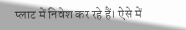प्लाट में निवेश कर रहे हैं। ऐसे में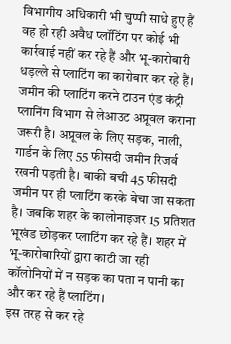विभागीय अधिकारी भी चुप्पी साधे हुए हैं वह हो रही अवैध प्लॉटिंग पर कोई भी कार्रवाई नहीं कर रहे हैं और भू-कारोबारी धड़ल्ले से प्लाटिंग का कारोबार कर रहे हैं।
जमीन की प्लाटिंग करने टाउन एंड कंट्री प्लानिंग विभाग से लेआउट अप्रूवल कराना जरूरी है। अप्रूवल के लिए सड़क, नाली, गार्डन के लिए 55 फीसदी जमीन रिजर्व रखनी पड़ती है। बाकी बची 45 फीसदी जमीन पर ही प्लाटिंग करके बेचा जा सकता है। जबकि शहर के कालोनाइजर 15 प्रतिशत भूखंड छोड़कर प्लाटिंग कर रहे हैं। शहर में भू-कारोबारियों द्वारा काटी जा रही कॉलोनियों में न सड़क का पता न पानी का और कर रहे हैं प्लाटिंग।
इस तरह से कर रहे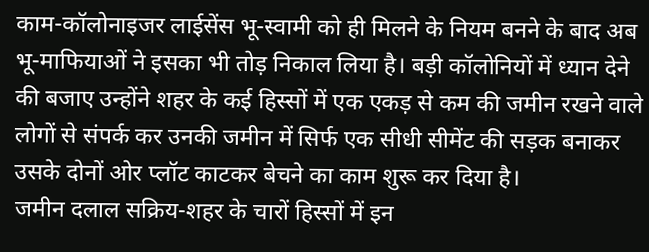काम-कॉलोनाइजर लाईसेंस भू-स्वामी को ही मिलने के नियम बनने के बाद अब भू-माफियाओं ने इसका भी तोड़ निकाल लिया है। बड़ी कॉलोनियों में ध्यान देने की बजाए उन्होंने शहर के कई हिस्सों में एक एकड़ से कम की जमीन रखने वाले लोगों से संपर्क कर उनकी जमीन में सिर्फ एक सीधी सीमेंट की सड़क बनाकर उसके दोनों ओर प्लॉट काटकर बेचने का काम शुरू कर दिया है।
जमीन दलाल सक्रिय-शहर के चारों हिस्सों में इन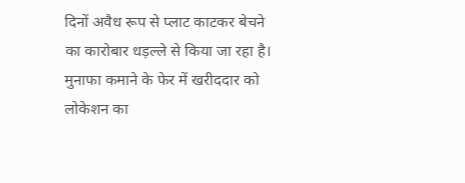दिनों अवैध रूप से प्लाट काटकर बेचने का कारोबार धड़ल्ले से किया जा रहा है। मुनाफा कमाने के फेर में खरीददार को लोकेशन का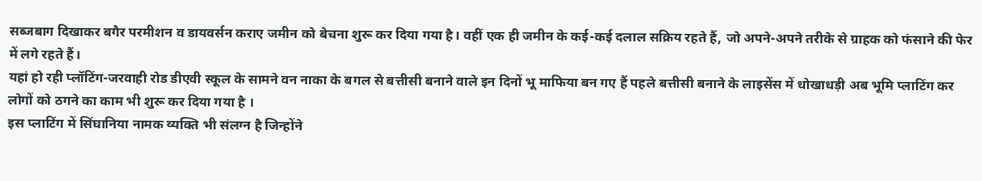सब्जबाग दिखाकर बगैर परमीशन व डायवर्सन कराए जमीन को बेचना शुरू कर दिया गया है। वहीं एक ही जमीन के कई-कई दलाल सक्रिय रहते हैं, जो अपने-अपने तरीके से ग्राहक को फंसाने की फेर में लगे रहते हैं।
यहां हो रही प्लॉटिंग-जरवाही रोड डीएवी स्कूल के सामने वन नाका के बगल से बत्तीसी बनाने वाले इन दिनों भू माफिया बन गए हैं पहले बत्तीसी बनाने के लाइसेंस में धोखाधड़ी अब भूमि प्लाटिंग कर लोगों को ठगने का काम भी शुरू कर दिया गया है ।
इस प्लाटिंग में सिंघानिया नामक व्यक्ति भी संलग्न है जिन्होंने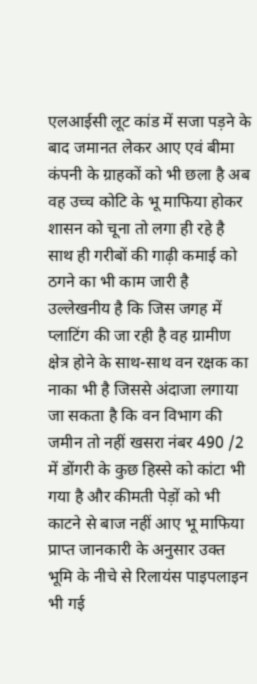एलआईसी लूट कांड में सजा पड़ने के बाद जमानत लेकर आए एवं बीमा कंपनी के ग्राहकों को भी छला है अब वह उच्च कोटि के भू माफिया होकर शासन को चूना तो लगा ही रहे है साथ ही गरीबों की गाढ़ी कमाई को ठगने का भी काम जारी है उल्लेखनीय है कि जिस जगह में प्लाटिंग की जा रही है वह ग्रामीण क्षेत्र होने के साथ-साथ वन रक्षक का नाका भी है जिससे अंदाजा लगाया जा सकता है कि वन विभाग की जमीन तो नहीं खसरा नंबर 490 /2 में डोंगरी के कुछ हिस्से को कांटा भी गया है और कीमती पेड़ों को भी काटने से बाज नहीं आए भू माफिया प्राप्त जानकारी के अनुसार उक्त भूमि के नीचे से रिलायंस पाइपलाइन भी गई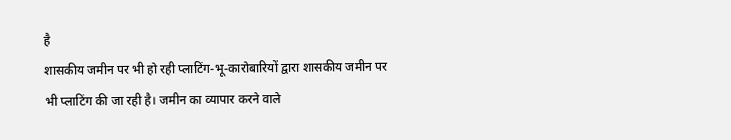है
शासकीय जमीन पर भी हो रही प्लाटिंग-भू-कारोबारियों द्वारा शासकीय जमीन पर भी प्लाटिंग की जा रही है। जमीन का व्यापार करने वाले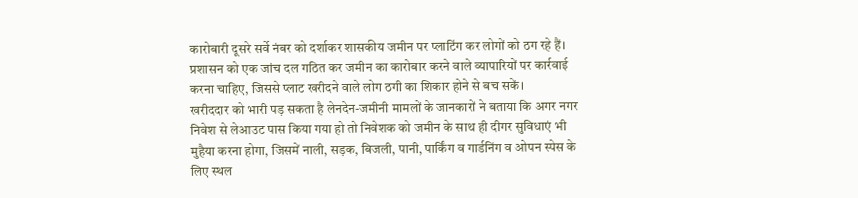कारोबारी दूसरे सर्वे नंबर को दर्शाकर शासकीय जमीन पर प्लाटिंग कर लोगों को ठग रहे हैं। प्रशासन को एक जांच दल गठित कर जमीन का कारोबार करने वाले व्यापारियों पर कार्रवाई करना चाहिए, जिससे प्लाट खरीदने वाले लोग ठगी का शिकार होने से बच सकें।
खरीददार को भारी पड़ सकता है लेनदेन-जमीनी मामलों के जानकारों ने बताया कि अगर नगर निवेश से लेआउट पास किया गया हो तो निवेशक को जमीन के साथ ही दीगर सुविधाएं भी मुहैया करना होगा, जिसमें नाली, सड़क, बिजली, पानी, पार्किंग व गार्डनिंग व ओपन स्पेस के लिए स्थल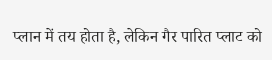प्लान में तय होता है, लेकिन गैर पारित प्लाट को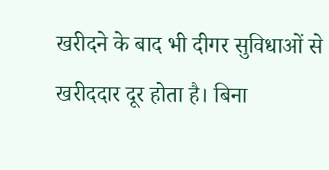खरीदने के बाद भी दीगर सुविधाओं से खरीददार दूर होता है। बिना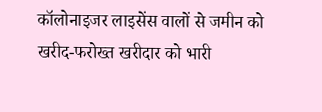कॉलोनाइजर लाइसेंस वालों से जमीन को खरीद-फरोख्त खरीदार को भारी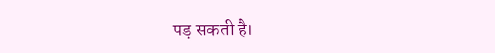पड़ सकती है।